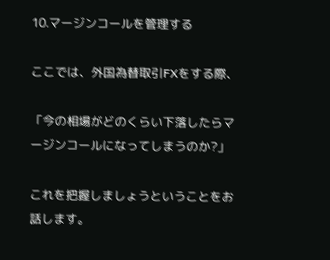10.マージンコールを管理する

ここでは、外国為替取引FXをする際、

「今の相場がどのくらい下落したらマージンコールになってしまうのか?」

これを把握しましょうということをお話します。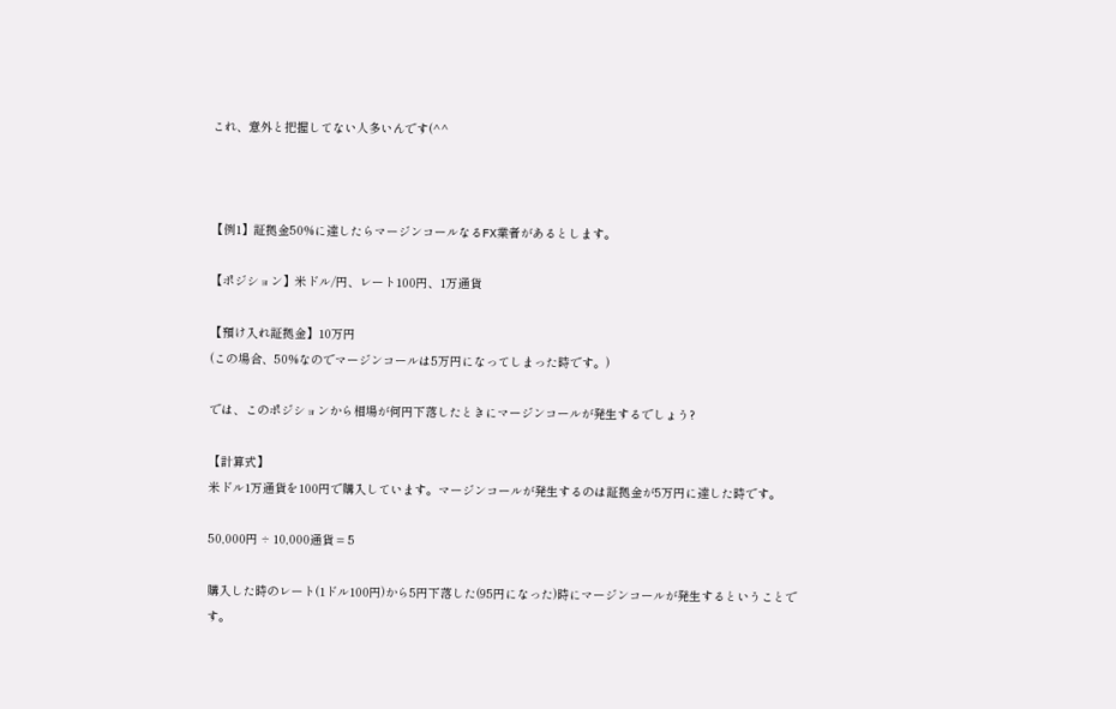これ、意外と把握してない人多いんです(^^



【例1】証拠金50%に達したらマージンコールなるFX業者があるとします。

【ポジション】米ドル/円、レート100円、1万通貨

【預け入れ証拠金】10万円
(この場合、50%なのでマージンコールは5万円になってしまった時です。)

では、このポジションから相場が何円下落したときにマージンコールが発生するでしょう?

【計算式】
米ドル1万通貨を100円で購入しています。マージンコールが発生するのは証拠金が5万円に達した時です。

50,000円 ÷ 10,000通貨 = 5

購入した時のレート(1ドル100円)から5円下落した(95円になった)時にマージンコールが発生するということです。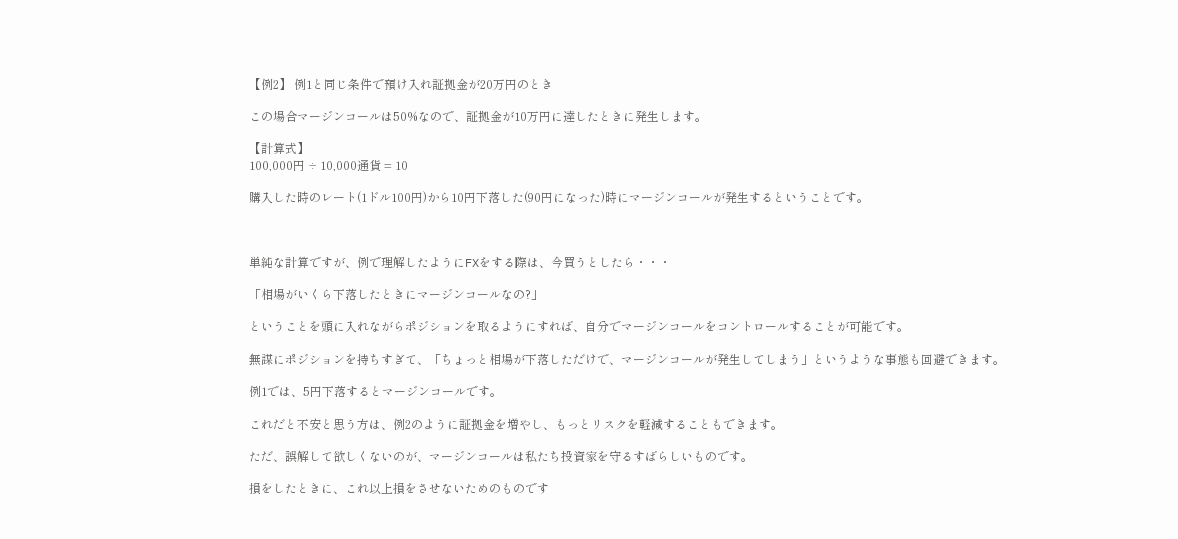【例2】 例1と同じ条件で預け入れ証拠金が20万円のとき

この場合マージンコールは50%なので、証拠金が10万円に達したときに発生します。

【計算式】
100,000円 ÷ 10,000通貨 = 10

購入した時のレート(1ドル100円)から10円下落した(90円になった)時にマージンコールが発生するということです。



単純な計算ですが、例で理解したようにFXをする際は、今買うとしたら・・・

「相場がいくら下落したときにマージンコールなの?」

ということを頭に入れながらポジションを取るようにすれば、自分でマージンコールをコントロールすることが可能です。

無謀にポジションを持ちすぎて、「ちょっと相場が下落しただけで、マージンコールが発生してしまう」というような事態も回避できます。

例1では、5円下落するとマージンコールです。

これだと不安と思う方は、例2のように証拠金を増やし、もっとリスクを軽減することもできます。

ただ、誤解して欲しくないのが、マージンコールは私たち投資家を守るすばらしいものです。

損をしたときに、これ以上損をさせないためのものです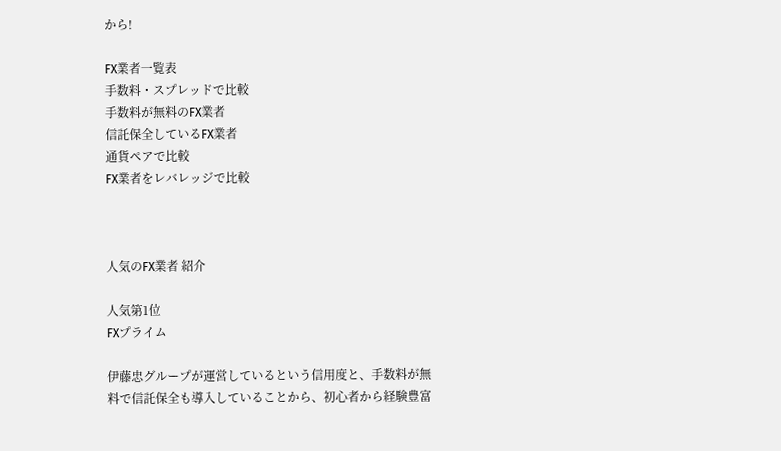から!

FX業者一覧表
手数料・スプレッドで比較
手数料が無料のFX業者
信託保全しているFX業者
通貨ペアで比較
FX業者をレバレッジで比較



人気のFX業者 紹介

人気第1位
FXプライム

伊藤忠グループが運営しているという信用度と、手数料が無料で信託保全も導入していることから、初心者から経験豊富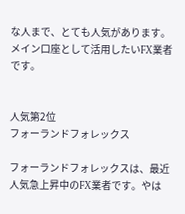な人まで、とても人気があります。メイン口座として活用したいFX業者です。


人気第2位
フォーランドフォレックス

フォーランドフォレックスは、最近人気急上昇中のFX業者です。やは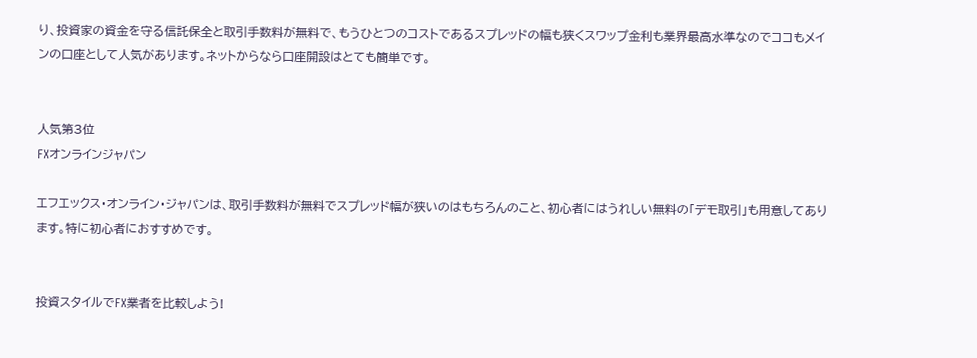り、投資家の資金を守る信託保全と取引手数料が無料で、もうひとつのコストであるスプレッドの幅も狭くスワップ金利も業界最高水準なのでココもメインの口座として人気があります。ネットからなら口座開設はとても簡単です。


人気第3位
FXオンラインジャパン

エフエックス・オンライン・ジャパンは、取引手数料が無料でスプレッド幅が狭いのはもちろんのこと、初心者にはうれしい無料の「デモ取引」も用意してあります。特に初心者におすすめです。


投資スタイルでFX業者を比較しよう!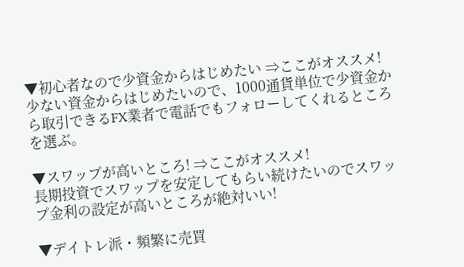▼初心者なので少資金からはじめたい ⇒ここがオススメ!
少ない資金からはじめたいので、1000通貨単位で少資金から取引できるFX業者で電話でもフォローしてくれるところを選ぶ。

▼スワップが高いところ! ⇒ここがオススメ!
長期投資でスワップを安定してもらい続けたいのでスワップ金利の設定が高いところが絶対いい!

▼デイトレ派・頻繁に売買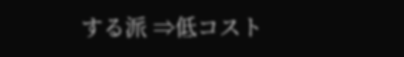する派 ⇒低コスト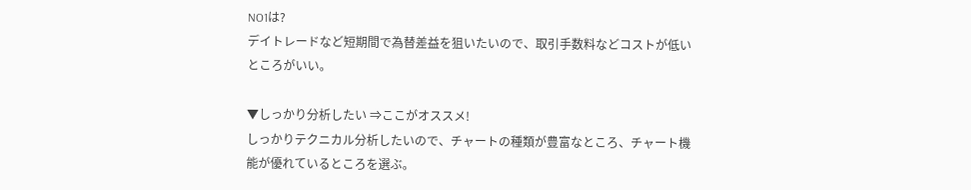NO1は?
デイトレードなど短期間で為替差益を狙いたいので、取引手数料などコストが低いところがいい。

▼しっかり分析したい ⇒ここがオススメ!
しっかりテクニカル分析したいので、チャートの種類が豊富なところ、チャート機能が優れているところを選ぶ。